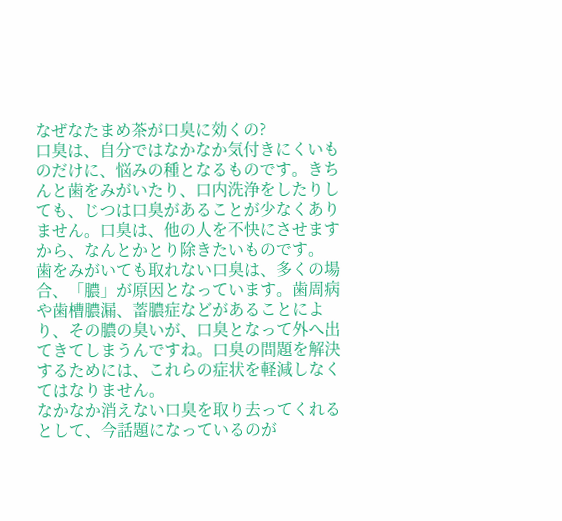なぜなたまめ茶が口臭に効くの?
口臭は、自分ではなかなか気付きにくいものだけに、悩みの種となるものです。きちんと歯をみがいたり、口内洗浄をしたりしても、じつは口臭があることが少なくありません。口臭は、他の人を不快にさせますから、なんとかとり除きたいものです。
歯をみがいても取れない口臭は、多くの場合、「膿」が原因となっています。歯周病や歯槽膿漏、蓄膿症などがあることにより、その膿の臭いが、口臭となって外へ出てきてしまうんですね。口臭の問題を解決するためには、これらの症状を軽減しなくてはなりません。
なかなか消えない口臭を取り去ってくれるとして、今話題になっているのが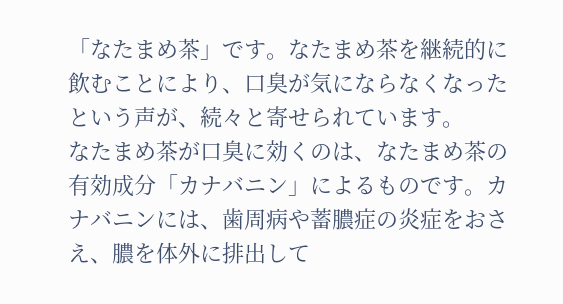「なたまめ茶」です。なたまめ茶を継続的に飲むことにより、口臭が気にならなくなったという声が、続々と寄せられています。
なたまめ茶が口臭に効くのは、なたまめ茶の有効成分「カナバニン」によるものです。カナバニンには、歯周病や蓄膿症の炎症をおさえ、膿を体外に排出して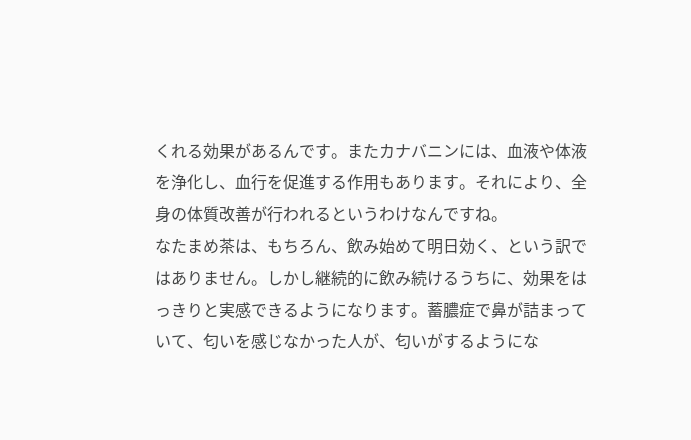くれる効果があるんです。またカナバニンには、血液や体液を浄化し、血行を促進する作用もあります。それにより、全身の体質改善が行われるというわけなんですね。
なたまめ茶は、もちろん、飲み始めて明日効く、という訳ではありません。しかし継続的に飲み続けるうちに、効果をはっきりと実感できるようになります。蓄膿症で鼻が詰まっていて、匂いを感じなかった人が、匂いがするようにな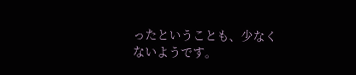ったということも、少なくないようです。